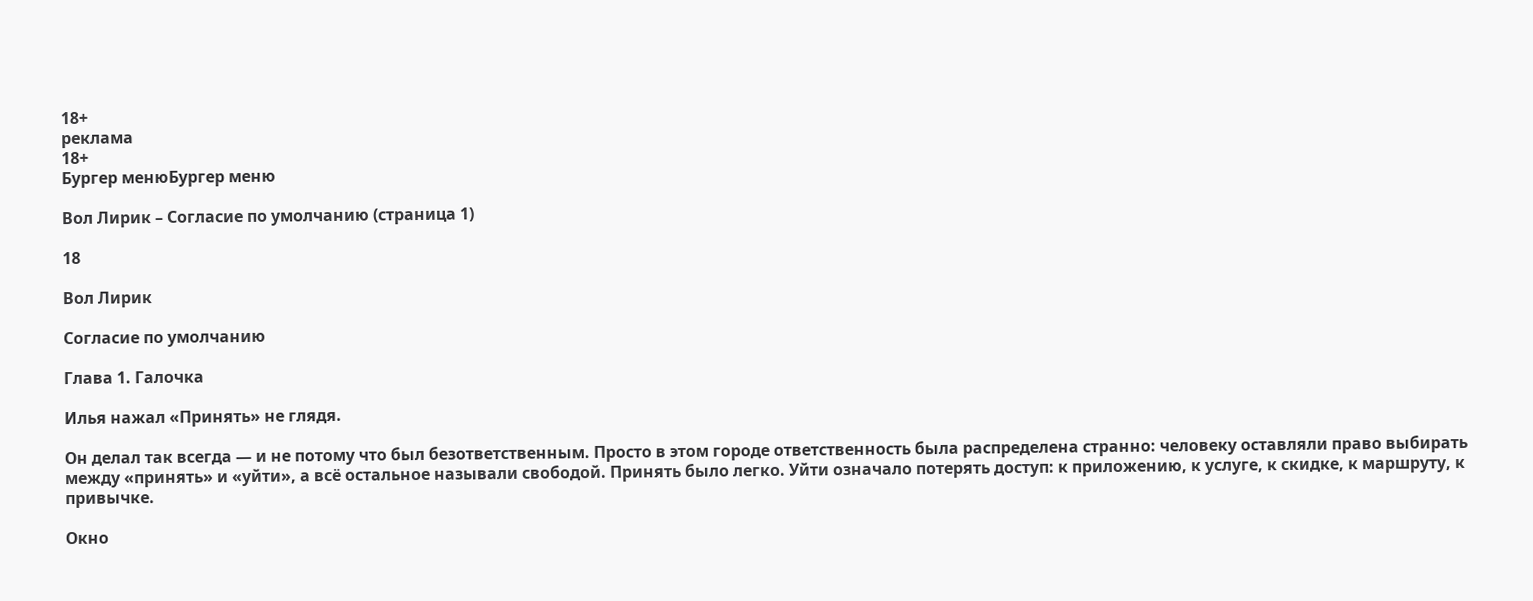18+
реклама
18+
Бургер менюБургер меню

Вол Лирик – Согласие по умолчанию (страница 1)

18

Вол Лирик

Согласие по умолчанию

Глава 1. Галочка

Илья нажал «Принять» не глядя.

Он делал так всегда — и не потому что был безответственным. Просто в этом городе ответственность была распределена странно: человеку оставляли право выбирать между «принять» и «уйти», а всё остальное называли свободой. Принять было легко. Уйти означало потерять доступ: к приложению, к услуге, к скидке, к маршруту, к привычке.

Окно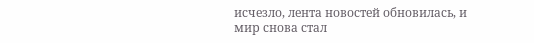исчезло, лента новостей обновилась, и мир снова стал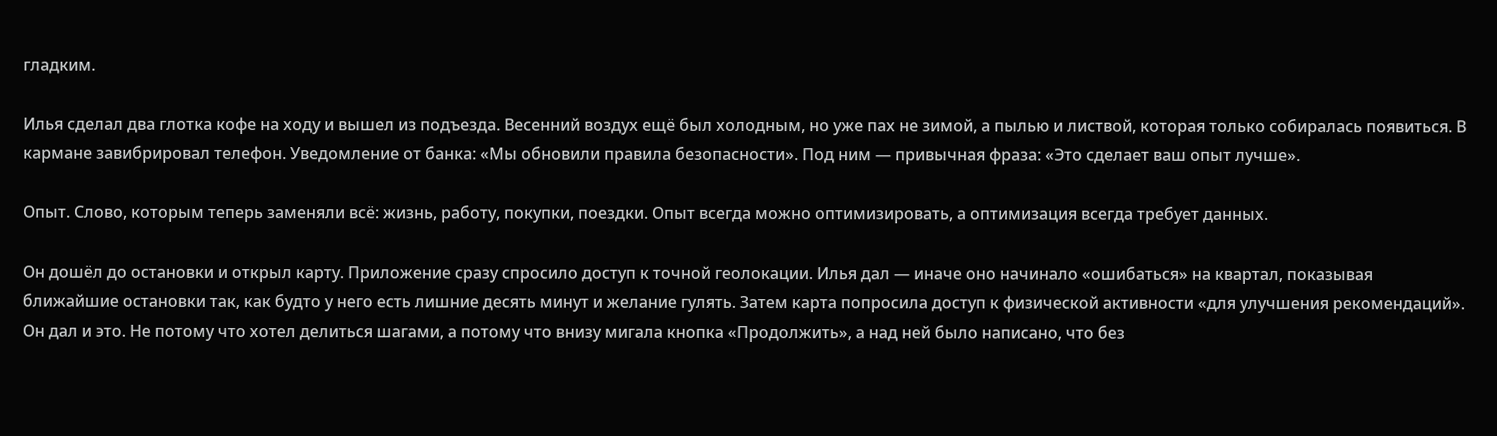гладким.

Илья сделал два глотка кофе на ходу и вышел из подъезда. Весенний воздух ещё был холодным, но уже пах не зимой, а пылью и листвой, которая только собиралась появиться. В кармане завибрировал телефон. Уведомление от банка: «Мы обновили правила безопасности». Под ним — привычная фраза: «Это сделает ваш опыт лучше».

Опыт. Слово, которым теперь заменяли всё: жизнь, работу, покупки, поездки. Опыт всегда можно оптимизировать, а оптимизация всегда требует данных.

Он дошёл до остановки и открыл карту. Приложение сразу спросило доступ к точной геолокации. Илья дал — иначе оно начинало «ошибаться» на квартал, показывая ближайшие остановки так, как будто у него есть лишние десять минут и желание гулять. Затем карта попросила доступ к физической активности «для улучшения рекомендаций». Он дал и это. Не потому что хотел делиться шагами, а потому что внизу мигала кнопка «Продолжить», а над ней было написано, что без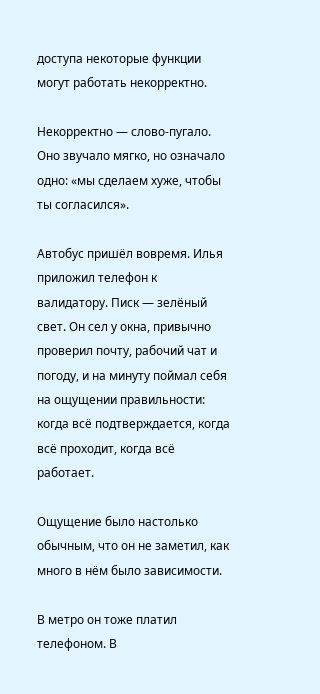доступа некоторые функции могут работать некорректно.

Некорректно — слово-пугало. Оно звучало мягко, но означало одно: «мы сделаем хуже, чтобы ты согласился».

Автобус пришёл вовремя. Илья приложил телефон к валидатору. Писк — зелёный свет. Он сел у окна, привычно проверил почту, рабочий чат и погоду, и на минуту поймал себя на ощущении правильности: когда всё подтверждается, когда всё проходит, когда всё работает.

Ощущение было настолько обычным, что он не заметил, как много в нём было зависимости.

В метро он тоже платил телефоном. В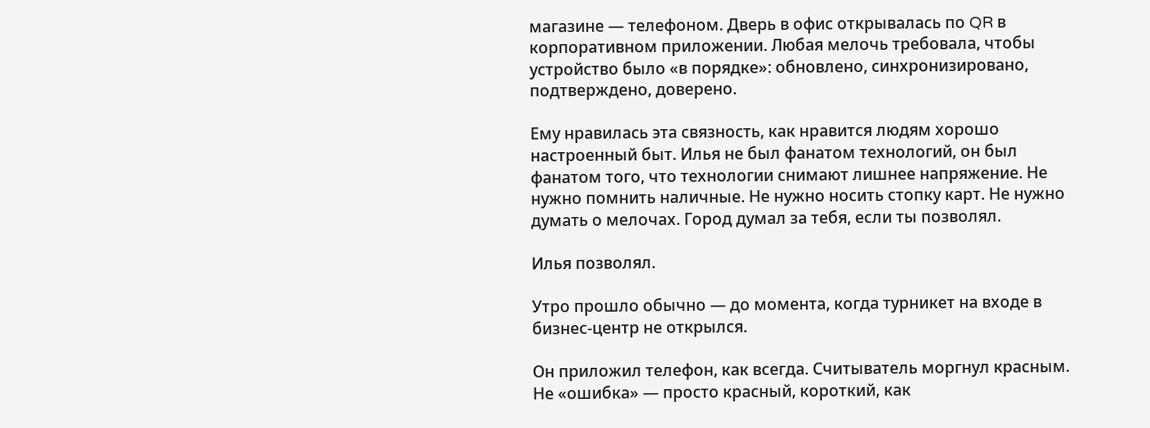магазине — телефоном. Дверь в офис открывалась по QR в корпоративном приложении. Любая мелочь требовала, чтобы устройство было «в порядке»: обновлено, синхронизировано, подтверждено, доверено.

Ему нравилась эта связность, как нравится людям хорошо настроенный быт. Илья не был фанатом технологий, он был фанатом того, что технологии снимают лишнее напряжение. Не нужно помнить наличные. Не нужно носить стопку карт. Не нужно думать о мелочах. Город думал за тебя, если ты позволял.

Илья позволял.

Утро прошло обычно — до момента, когда турникет на входе в бизнес-центр не открылся.

Он приложил телефон, как всегда. Считыватель моргнул красным. Не «ошибка» — просто красный, короткий, как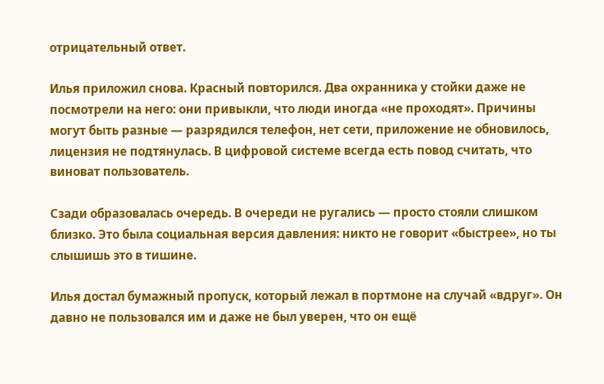отрицательный ответ.

Илья приложил снова. Красный повторился. Два охранника у стойки даже не посмотрели на него: они привыкли, что люди иногда «не проходят». Причины могут быть разные — разрядился телефон, нет сети, приложение не обновилось, лицензия не подтянулась. В цифровой системе всегда есть повод считать, что виноват пользователь.

Сзади образовалась очередь. В очереди не ругались — просто стояли слишком близко. Это была социальная версия давления: никто не говорит «быстрее», но ты слышишь это в тишине.

Илья достал бумажный пропуск, который лежал в портмоне на случай «вдруг». Он давно не пользовался им и даже не был уверен, что он ещё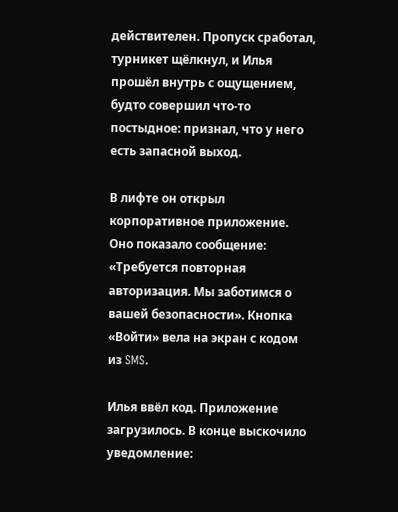действителен. Пропуск сработал, турникет щёлкнул, и Илья прошёл внутрь с ощущением, будто совершил что-то постыдное: признал, что у него есть запасной выход.

В лифте он открыл корпоративное приложение. Оно показало сообщение: «Требуется повторная авторизация. Мы заботимся о вашей безопасности». Кнопка «Войти» вела на экран с кодом из SMS.

Илья ввёл код. Приложение загрузилось. В конце выскочило уведомление: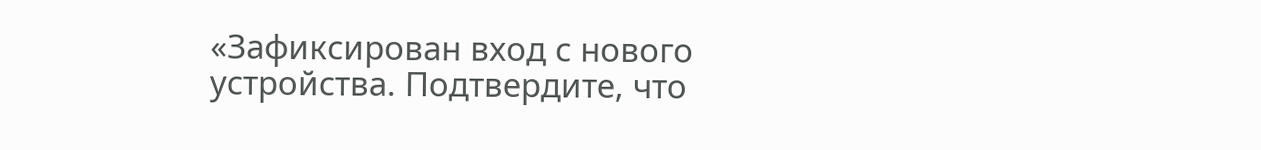«Зафиксирован вход с нового устройства. Подтвердите, что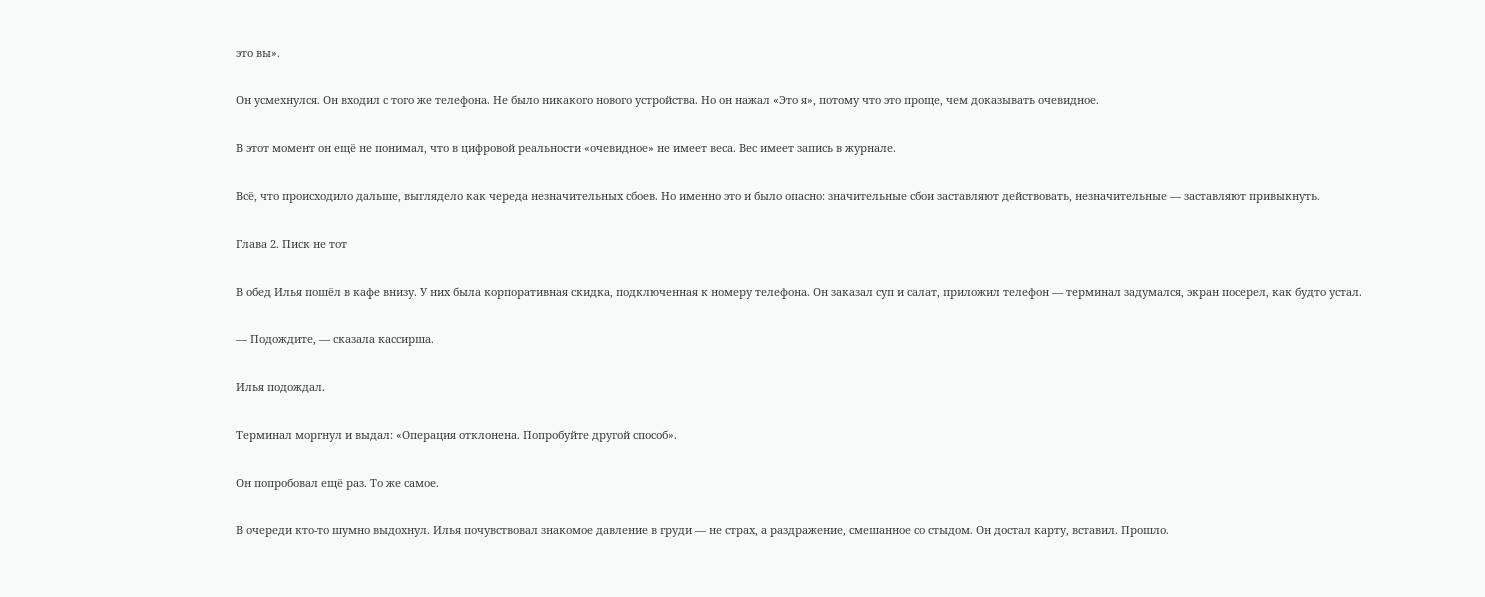это вы».

Он усмехнулся. Он входил с того же телефона. Не было никакого нового устройства. Но он нажал «Это я», потому что это проще, чем доказывать очевидное.

В этот момент он ещё не понимал, что в цифровой реальности «очевидное» не имеет веса. Вес имеет запись в журнале.

Всё, что происходило дальше, выглядело как череда незначительных сбоев. Но именно это и было опасно: значительные сбои заставляют действовать, незначительные — заставляют привыкнуть.

Глава 2. Писк не тот

В обед Илья пошёл в кафе внизу. У них была корпоративная скидка, подключенная к номеру телефона. Он заказал суп и салат, приложил телефон — терминал задумался, экран посерел, как будто устал.

— Подождите, — сказала кассирша.

Илья подождал.

Терминал моргнул и выдал: «Операция отклонена. Попробуйте другой способ».

Он попробовал ещё раз. То же самое.

В очереди кто-то шумно выдохнул. Илья почувствовал знакомое давление в груди — не страх, а раздражение, смешанное со стыдом. Он достал карту, вставил. Прошло.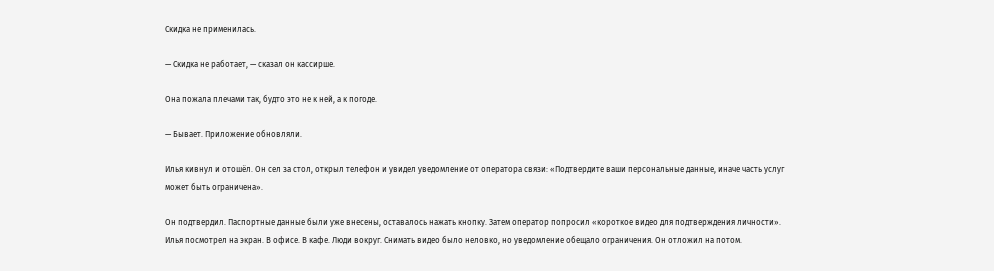Скидка не применилась.

— Скидка не работает, — сказал он кассирше.

Она пожала плечами так, будто это не к ней, а к погоде.

— Бывает. Приложение обновляли.

Илья кивнул и отошёл. Он сел за стол, открыл телефон и увидел уведомление от оператора связи: «Подтвердите ваши персональные данные, иначе часть услуг может быть ограничена».

Он подтвердил. Паспортные данные были уже внесены, оставалось нажать кнопку. Затем оператор попросил «короткое видео для подтверждения личности». Илья посмотрел на экран. В офисе. В кафе. Люди вокруг. Снимать видео было неловко, но уведомление обещало ограничения. Он отложил на потом.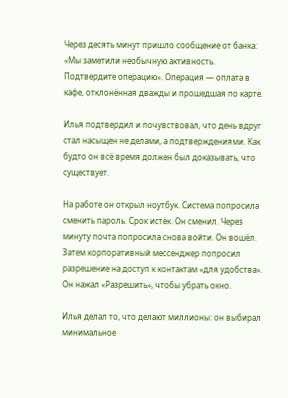Через десять минут пришло сообщение от банка: «Мы заметили необычную активность. Подтвердите операцию». Операция — оплата в кафе, отклонённая дважды и прошедшая по карте.

Илья подтвердил и почувствовал, что день вдруг стал насыщен не делами, а подтверждениями. Как будто он всё время должен был доказывать, что существует.

На работе он открыл ноутбук. Система попросила сменить пароль. Срок истёк. Он сменил. Через минуту почта попросила снова войти. Он вошёл. Затем корпоративный мессенджер попросил разрешение на доступ к контактам «для удобства». Он нажал «Разрешить», чтобы убрать окно.

Илья делал то, что делают миллионы: он выбирал минимальное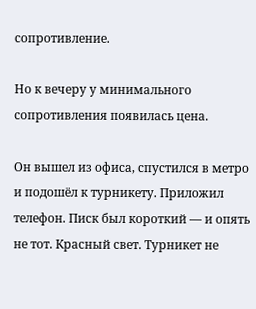сопротивление.

Но к вечеру у минимального сопротивления появилась цена.

Он вышел из офиса, спустился в метро и подошёл к турникету. Приложил телефон. Писк был короткий — и опять не тот. Красный свет. Турникет не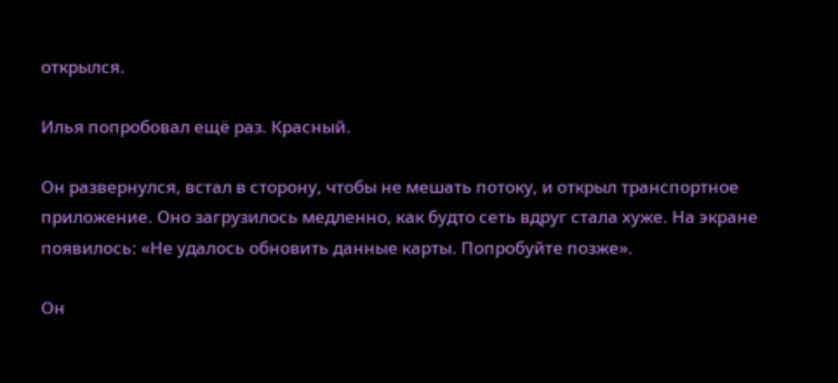открылся.

Илья попробовал ещё раз. Красный.

Он развернулся, встал в сторону, чтобы не мешать потоку, и открыл транспортное приложение. Оно загрузилось медленно, как будто сеть вдруг стала хуже. На экране появилось: «Не удалось обновить данные карты. Попробуйте позже».

Он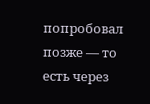попробовал позже — то есть через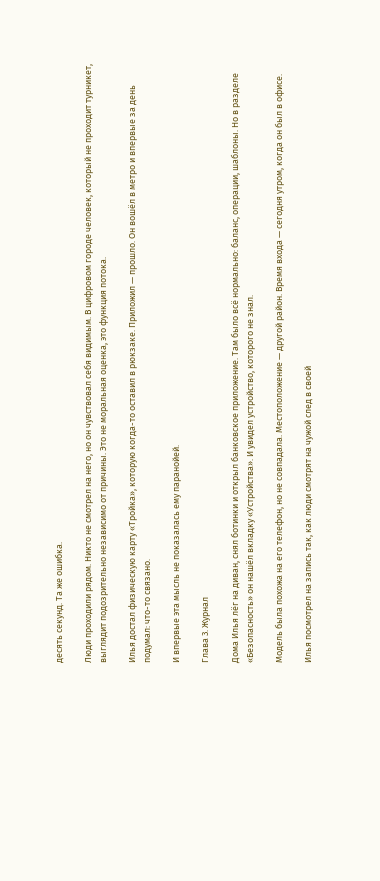десять секунд. Та же ошибка.

Люди проходили рядом. Никто не смотрел на него, но он чувствовал себя видимым. В цифровом городе человек, который не проходит турникет, выглядит подозрительно независимо от причины. Это не моральная оценка, это функция потока.

Илья достал физическую карту «Тройка», которую когда-то оставил в рюкзаке. Приложил — прошло. Он вошёл в метро и впервые за день подумал: что-то связано.

И впервые эта мысль не показалась ему паранойей.

Глава 3. Журнал

Дома Илья лёг на диван, снял ботинки и открыл банковское приложение. Там было всё нормально: баланс, операции, шаблоны. Но в разделе «Безопасность» он нашёл вкладку «Устройства». И увидел устройство, которого не знал.

Модель была похожа на его телефон, но не совпадала. Местоположение — другой район. Время входа — сегодня утром, когда он был в офисе.

Илья посмотрел на запись так, как люди смотрят на чужой след в своей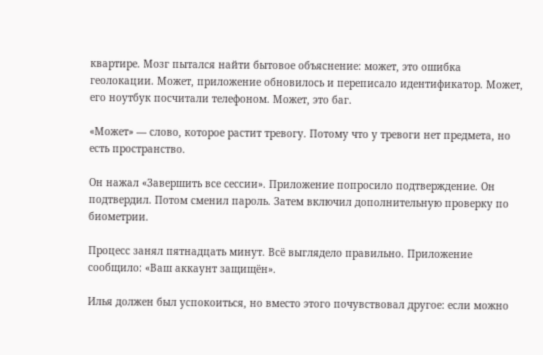квартире. Мозг пытался найти бытовое объяснение: может, это ошибка геолокации. Может, приложение обновилось и переписало идентификатор. Может, его ноутбук посчитали телефоном. Может, это баг.

«Может» — слово, которое растит тревогу. Потому что у тревоги нет предмета, но есть пространство.

Он нажал «Завершить все сессии». Приложение попросило подтверждение. Он подтвердил. Потом сменил пароль. Затем включил дополнительную проверку по биометрии.

Процесс занял пятнадцать минут. Всё выглядело правильно. Приложение сообщило: «Ваш аккаунт защищён».

Илья должен был успокоиться, но вместо этого почувствовал другое: если можно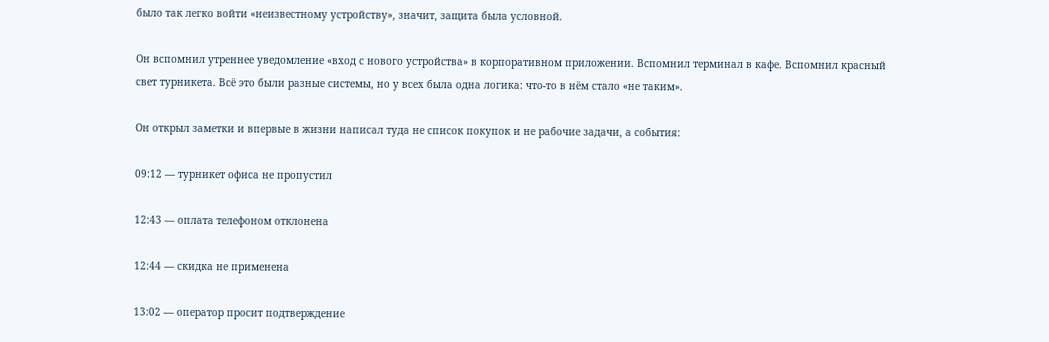было так легко войти «неизвестному устройству», значит, защита была условной.

Он вспомнил утреннее уведомление «вход с нового устройства» в корпоративном приложении. Вспомнил терминал в кафе. Вспомнил красный свет турникета. Всё это были разные системы, но у всех была одна логика: что-то в нём стало «не таким».

Он открыл заметки и впервые в жизни написал туда не список покупок и не рабочие задачи, а события:

09:12 — турникет офиса не пропустил

12:43 — оплата телефоном отклонена

12:44 — скидка не применена

13:02 — оператор просит подтверждение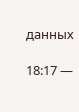данных

18:17 —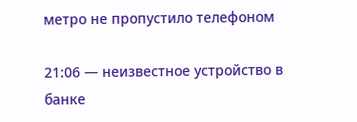метро не пропустило телефоном

21:06 — неизвестное устройство в банке